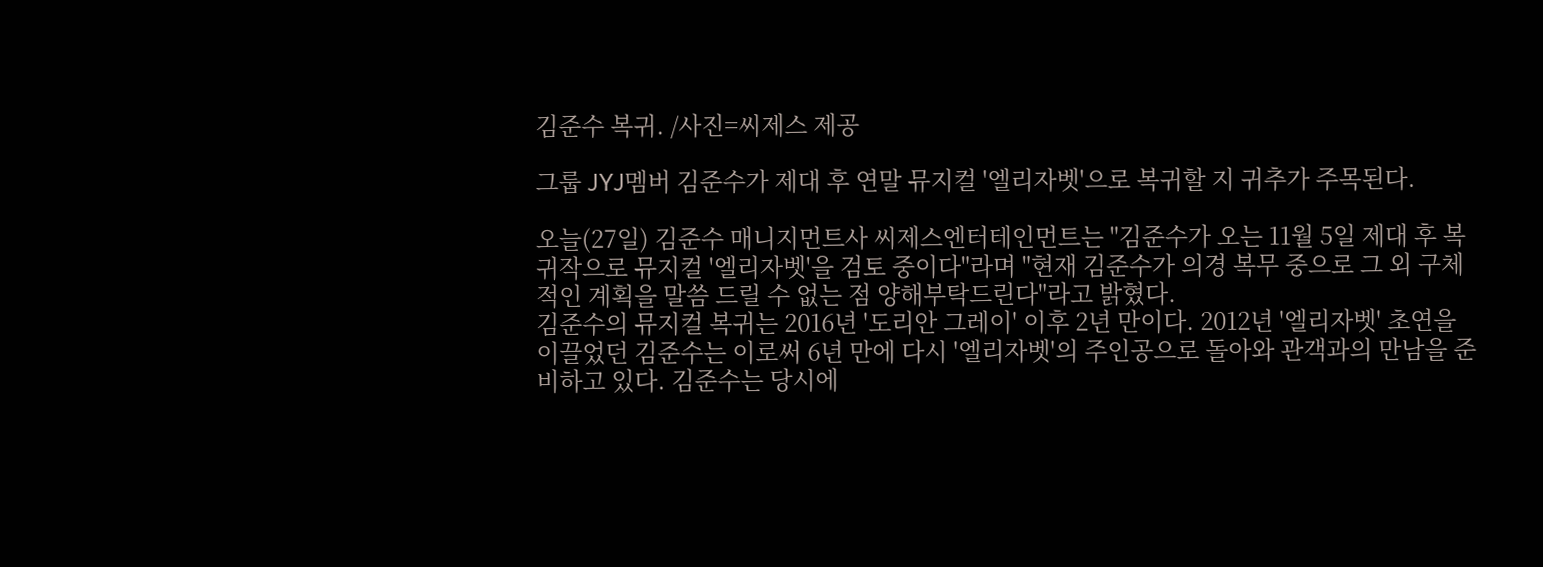김준수 복귀. /사진=씨제스 제공

그룹 JYJ멤버 김준수가 제대 후 연말 뮤지컬 '엘리자벳'으로 복귀할 지 귀추가 주목된다.

오늘(27일) 김준수 매니지먼트사 씨제스엔터테인먼트는 "김준수가 오는 11월 5일 제대 후 복귀작으로 뮤지컬 '엘리자벳'을 검토 중이다"라며 "현재 김준수가 의경 복무 중으로 그 외 구체적인 계획을 말씀 드릴 수 없는 점 양해부탁드린다"라고 밝혔다.
김준수의 뮤지컬 복귀는 2016년 '도리안 그레이' 이후 2년 만이다. 2012년 '엘리자벳' 초연을 이끌었던 김준수는 이로써 6년 만에 다시 '엘리자벳'의 주인공으로 돌아와 관객과의 만남을 준비하고 있다. 김준수는 당시에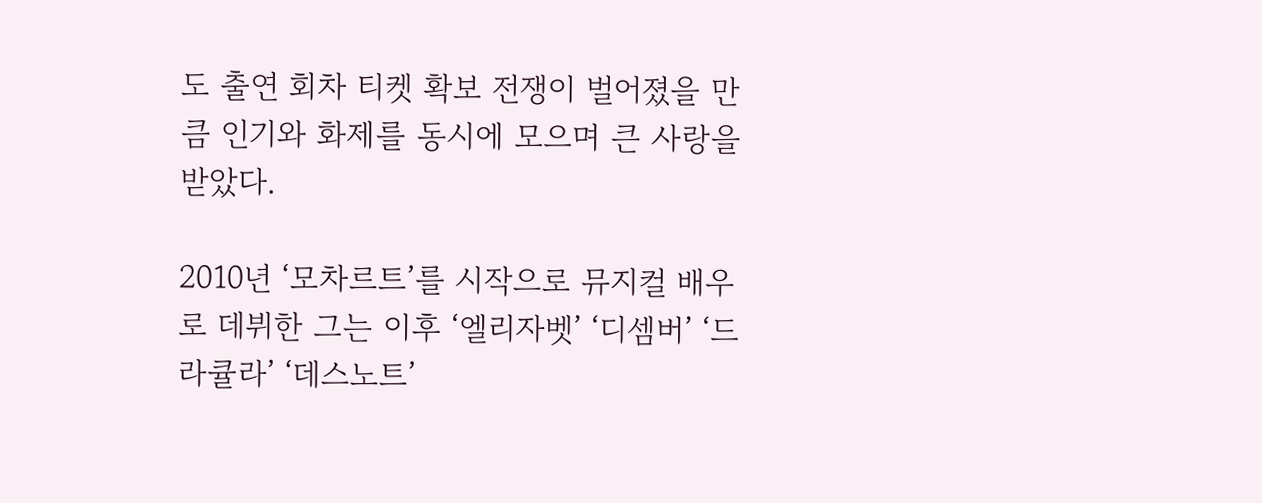도 출연 회차 티켓 확보 전쟁이 벌어졌을 만큼 인기와 화제를 동시에 모으며 큰 사랑을 받았다.

2010년 ‘모차르트’를 시작으로 뮤지컬 배우로 데뷔한 그는 이후 ‘엘리자벳’ ‘디셈버’ ‘드라큘라’ ‘데스노트’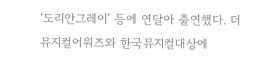‘도리안그레이’ 등에 연달아 출연했다. 더뮤지컬어워즈와 한국뮤지컬대상에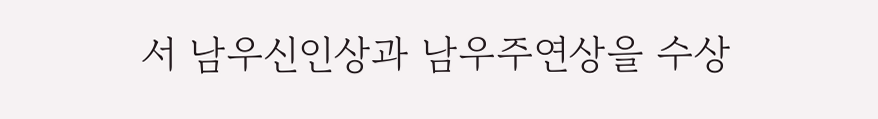서 남우신인상과 남우주연상을 수상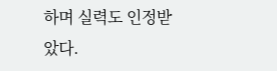하며 실력도 인정받았다.